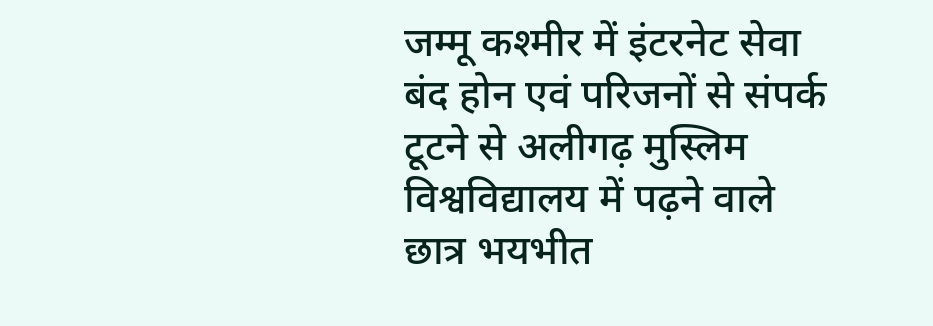जम्मू कश्मीर में इंटरनेट सेवा बंद होन एवं परिजनों से संपर्क टूटने से अलीगढ़ मुस्लिम विश्वविद्यालय में पढ़ने वाले छात्र भयभीत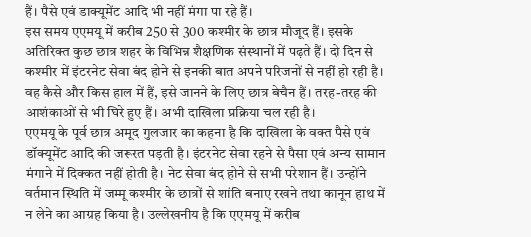हैं। पैसे एवं डाक्यूमेंट आदि भी नहीं मंगा पा रहे हैं।
इस समय एएमयू में करीब 250 से 300 कश्मीर के छात्र मौजूद हैं। इसके अतिरिक्त कुछ छात्र शहर के विभिन्न शैक्षणिक संस्थानों में पढ़ते हैं। दो दिन से कश्मीर में इंटरनेट सेवा बंद होने से इनकी बात अपने परिजनों से नहीं हो रही है। वह कैसे और किस हाल में हैं, इसे जानने के लिए छात्र बेचैन हैं। तरह-तरह की आशंकाओं से भी घिरे हुए हैं। अभी दाखिला प्रक्रिया चल रही है।
एएमयू के पूर्व छात्र अमूद गुलजार का कहना है कि दाखिला के वक्त पैसे एवं डॉक्यूमेंट आदि की जरूरत पड़ती है। इंटरनेट सेवा रहने से पैसा एवं अन्य सामान मंगाने में दिक्कत नहीं होती है। नेट सेवा बंद होने से सभी परेशान हैं। उन्होंने वर्तमान स्थिति में जम्मू कश्मीर के छात्रों से शांति बनाए रखने तथा कानून हाथ में न लेने का आग्रह किया है। उल्लेखनीय है कि एएमयू में करीब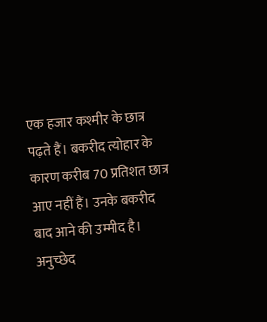एक हजार कश्मीर के छात्र पढ़ते हैं। बकरीद त्योहार के कारण करीब 70 प्रतिशत छात्र आए नहीं हैं। उनके बकरीद बाद आने की उम्मीद है।
अनुच्छेद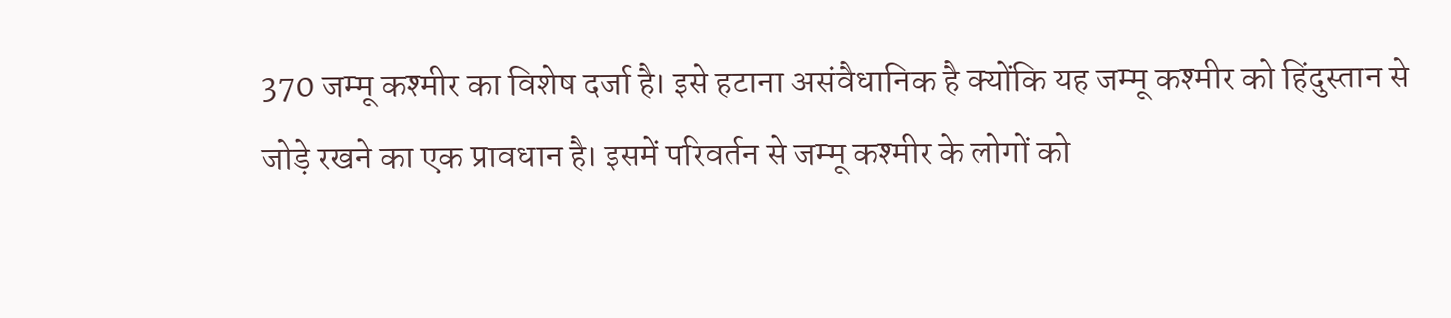370 जम्मू कश्मीर का विशेष दर्जा है। इसे हटाना असंवैधानिक है क्योंकि यह जम्मू कश्मीर को हिंदुस्तान से जोड़े रखने का एक प्रावधान है। इसमें परिवर्तन से जम्मू कश्मीर के लोगों को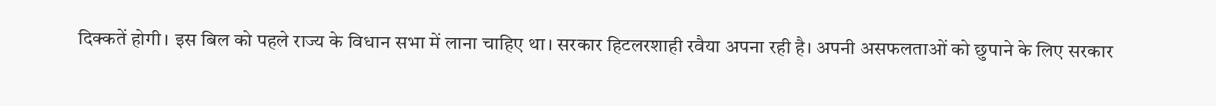दिक्कतें होगी। इस बिल को पहले राज्य के विधान सभा में लाना चाहिए था। सरकार हिटलरशाही रवैया अपना रही है। अपनी असफलताओं को छुपाने के लिए सरकार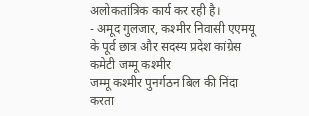अलोकतांत्रिक कार्य कर रही है।
- अमूद गुलजार, कश्मीर निवासी एएमयू के पूर्व छात्र और सदस्य प्रदेश कांग्रेस कमेटी जम्मू कश्मीर
जम्मू कश्मीर पुनर्गठन बिल की निंदा करता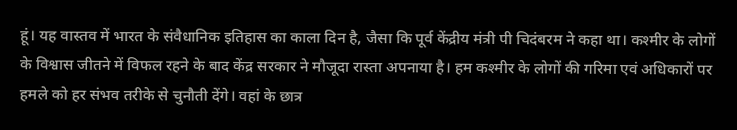हूं। यह वास्तव में भारत के संवैधानिक इतिहास का काला दिन है, जैसा कि पूर्व केंद्रीय मंत्री पी चिदंबरम ने कहा था। कश्मीर के लोगों के विश्वास जीतने में विफल रहने के बाद केंद्र सरकार ने मौजूदा रास्ता अपनाया है। हम कश्मीर के लोगों की गरिमा एवं अधिकारों पर हमले को हर संभव तरीके से चुनौती देंगे। वहां के छात्र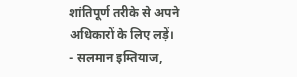शांतिपूर्ण तरीके से अपने अधिकारों के लिए लड़ें।
- सलमान इम्तियाज,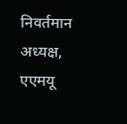निवर्तमान अध्यक्ष, एएमयू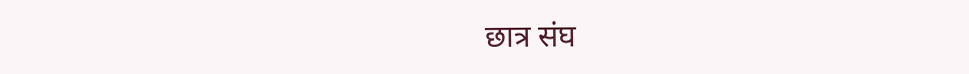छात्र संघ